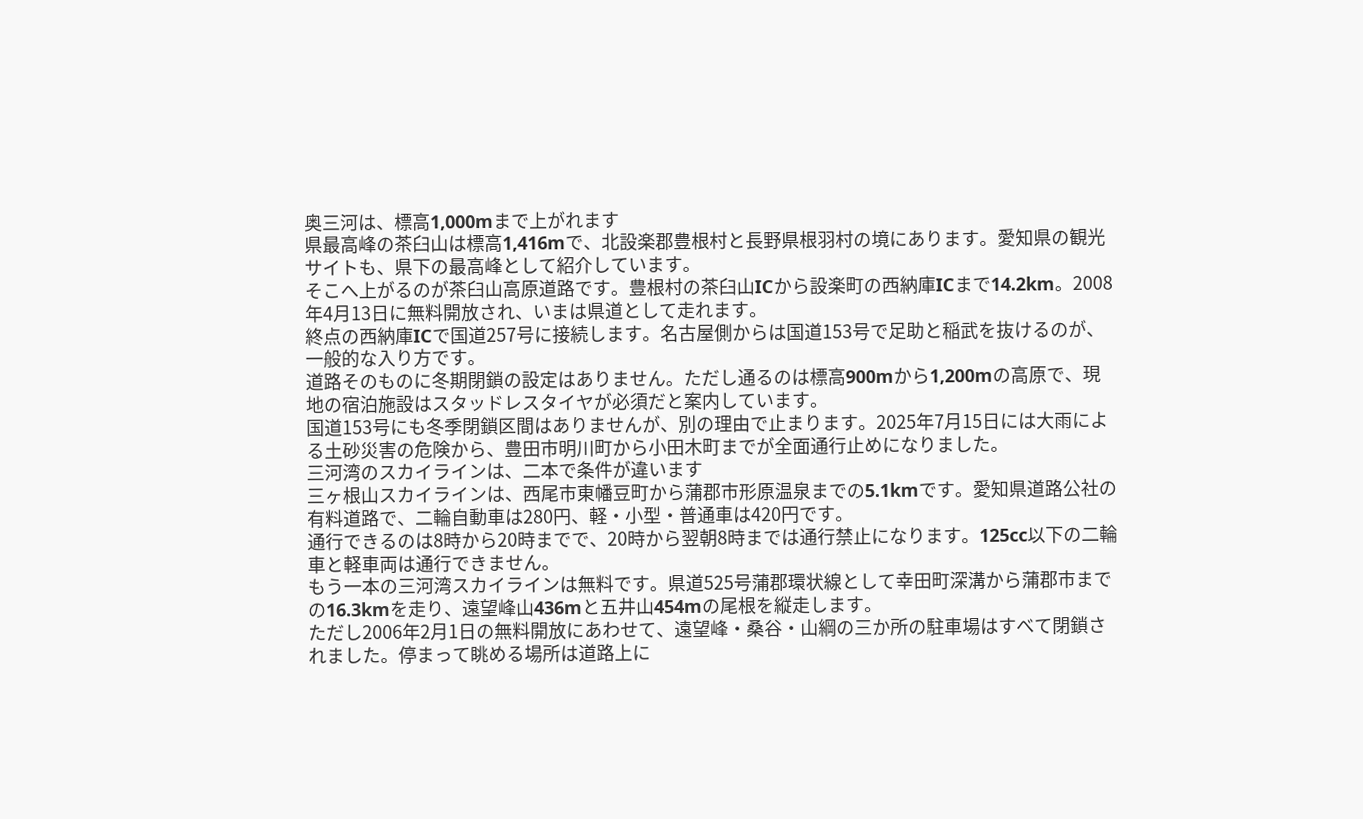奥三河は、標高1,000mまで上がれます
県最高峰の茶臼山は標高1,416mで、北設楽郡豊根村と長野県根羽村の境にあります。愛知県の観光サイトも、県下の最高峰として紹介しています。
そこへ上がるのが茶臼山高原道路です。豊根村の茶臼山ICから設楽町の西納庫ICまで14.2km。2008年4月13日に無料開放され、いまは県道として走れます。
終点の西納庫ICで国道257号に接続します。名古屋側からは国道153号で足助と稲武を抜けるのが、一般的な入り方です。
道路そのものに冬期閉鎖の設定はありません。ただし通るのは標高900mから1,200mの高原で、現地の宿泊施設はスタッドレスタイヤが必須だと案内しています。
国道153号にも冬季閉鎖区間はありませんが、別の理由で止まります。2025年7月15日には大雨による土砂災害の危険から、豊田市明川町から小田木町までが全面通行止めになりました。
三河湾のスカイラインは、二本で条件が違います
三ヶ根山スカイラインは、西尾市東幡豆町から蒲郡市形原温泉までの5.1kmです。愛知県道路公社の有料道路で、二輪自動車は280円、軽・小型・普通車は420円です。
通行できるのは8時から20時までで、20時から翌朝8時までは通行禁止になります。125cc以下の二輪車と軽車両は通行できません。
もう一本の三河湾スカイラインは無料です。県道525号蒲郡環状線として幸田町深溝から蒲郡市までの16.3kmを走り、遠望峰山436mと五井山454mの尾根を縦走します。
ただし2006年2月1日の無料開放にあわせて、遠望峰・桑谷・山綱の三か所の駐車場はすべて閉鎖されました。停まって眺める場所は道路上に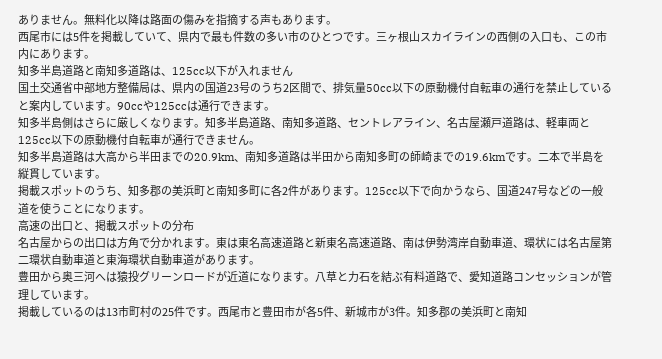ありません。無料化以降は路面の傷みを指摘する声もあります。
西尾市には5件を掲載していて、県内で最も件数の多い市のひとつです。三ヶ根山スカイラインの西側の入口も、この市内にあります。
知多半島道路と南知多道路は、125cc以下が入れません
国土交通省中部地方整備局は、県内の国道23号のうち2区間で、排気量50cc以下の原動機付自転車の通行を禁止していると案内しています。90ccや125ccは通行できます。
知多半島側はさらに厳しくなります。知多半島道路、南知多道路、セントレアライン、名古屋瀬戸道路は、軽車両と125cc以下の原動機付自転車が通行できません。
知多半島道路は大高から半田までの20.9km、南知多道路は半田から南知多町の師崎までの19.6kmです。二本で半島を縦貫しています。
掲載スポットのうち、知多郡の美浜町と南知多町に各2件があります。125cc以下で向かうなら、国道247号などの一般道を使うことになります。
高速の出口と、掲載スポットの分布
名古屋からの出口は方角で分かれます。東は東名高速道路と新東名高速道路、南は伊勢湾岸自動車道、環状には名古屋第二環状自動車道と東海環状自動車道があります。
豊田から奥三河へは猿投グリーンロードが近道になります。八草と力石を結ぶ有料道路で、愛知道路コンセッションが管理しています。
掲載しているのは13市町村の25件です。西尾市と豊田市が各5件、新城市が3件。知多郡の美浜町と南知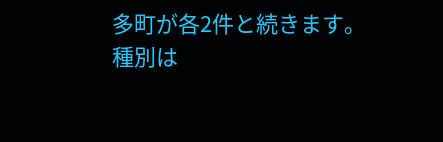多町が各2件と続きます。
種別は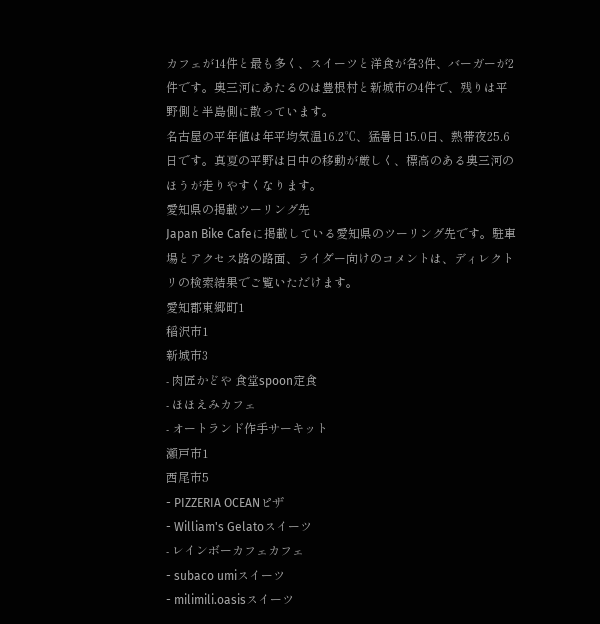カフェが14件と最も多く、スイーツと洋食が各3件、バーガーが2件です。奥三河にあたるのは豊根村と新城市の4件で、残りは平野側と半島側に散っています。
名古屋の平年値は年平均気温16.2℃、猛暑日15.0日、熱帯夜25.6日です。真夏の平野は日中の移動が厳しく、標高のある奥三河のほうが走りやすくなります。
愛知県の掲載ツーリング先
Japan Bike Cafeに掲載している愛知県のツーリング先です。駐車場とアクセス路の路面、ライダー向けのコメントは、ディレクトリの検索結果でご覧いただけます。
愛知郡東郷町1
稲沢市1
新城市3
- 肉匠かどや 食堂spoon定食
- ほほえみカフェ
- オートランド作手サーキット
瀬戸市1
西尾市5
- PIZZERIA OCEANピザ
- William's Gelatoスイーツ
- レインボーカフェカフェ
- subaco umiスイーツ
- milimili.oasisスイーツ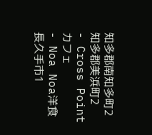知多郡南知多町2
知多郡美浜町2
- Cross Pointカフェ
- Noa Noa洋食
長久手市1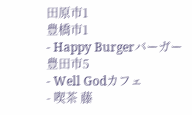田原市1
豊橋市1
- Happy Burgerバーガー
豊田市5
- Well Godカフェ
- 喫茶 藤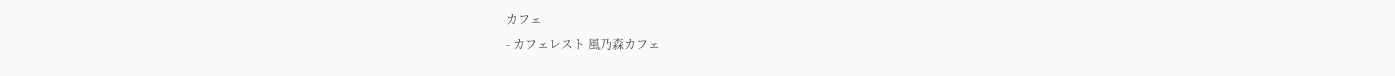カフェ
- カフェレスト 風乃森カフェ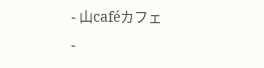- 山caféカフェ
-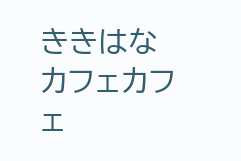ききはなカフェカフェ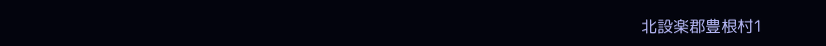北設楽郡豊根村1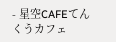- 星空CAFEてんくうカフェ